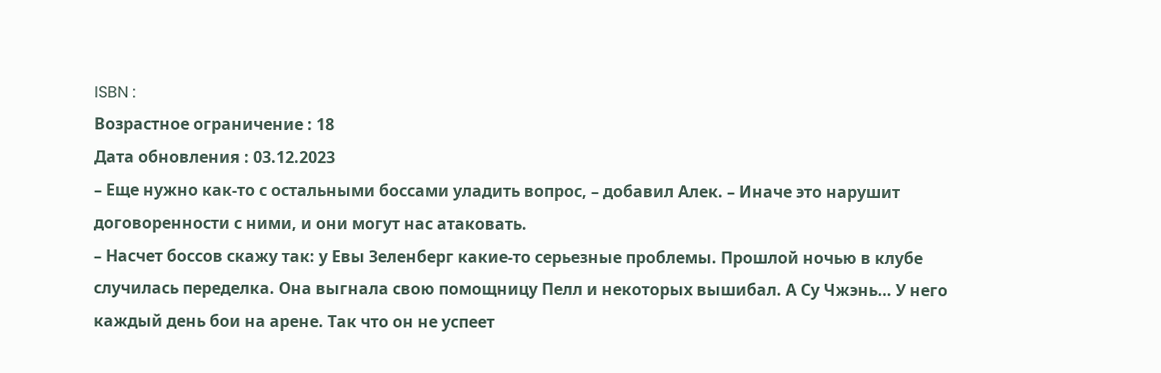ISBN :
Возрастное ограничение : 18
Дата обновления : 03.12.2023
– Еще нужно как-то с остальными боссами уладить вопрос, – добавил Алек. – Иначе это нарушит договоренности с ними, и они могут нас атаковать.
– Насчет боссов скажу так: у Евы Зеленберг какие-то серьезные проблемы. Прошлой ночью в клубе случилась переделка. Она выгнала свою помощницу Пелл и некоторых вышибал. А Су Чжэнь… У него каждый день бои на арене. Так что он не успеет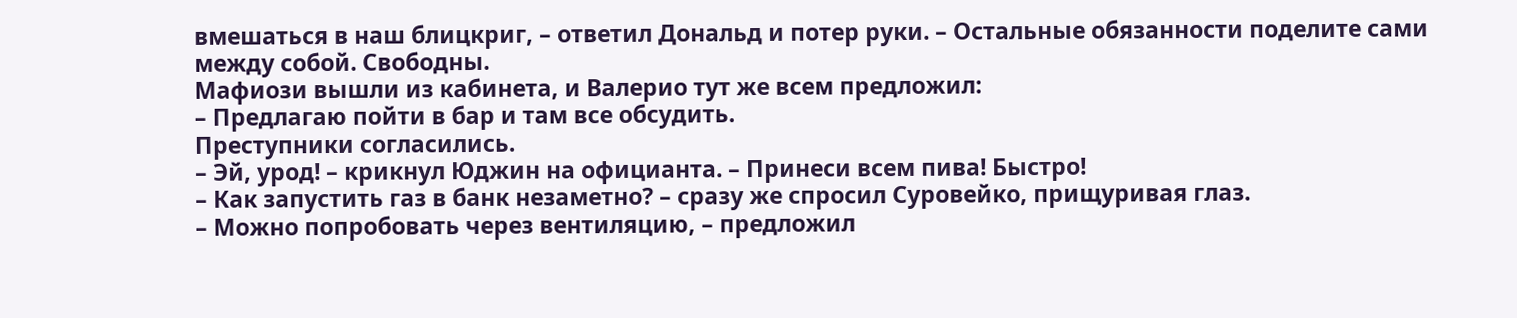вмешаться в наш блицкриг, – ответил Дональд и потер руки. – Остальные обязанности поделите сами между собой. Свободны.
Мафиози вышли из кабинета, и Валерио тут же всем предложил:
– Предлагаю пойти в бар и там все обсудить.
Преступники согласились.
– Эй, урод! – крикнул Юджин на официанта. – Принеси всем пива! Быстро!
– Как запустить газ в банк незаметно? – сразу же спросил Суровейко, прищуривая глаз.
– Можно попробовать через вентиляцию, – предложил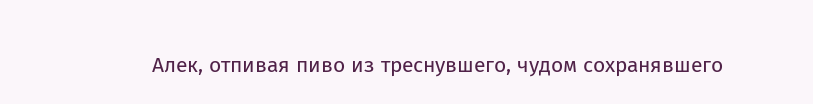Алек, отпивая пиво из треснувшего, чудом сохранявшего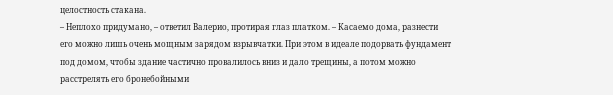целостность стакана.
– Неплохо придумано, – ответил Валерио, протирая глаз платком. – Касаемо дома, разнести его можно лишь очень мощным зарядом взрывчатки. При этом в идеале подорвать фундамент под домом, чтобы здание частично провалилось вниз и дало трещины, а потом можно расстрелять его бронебойными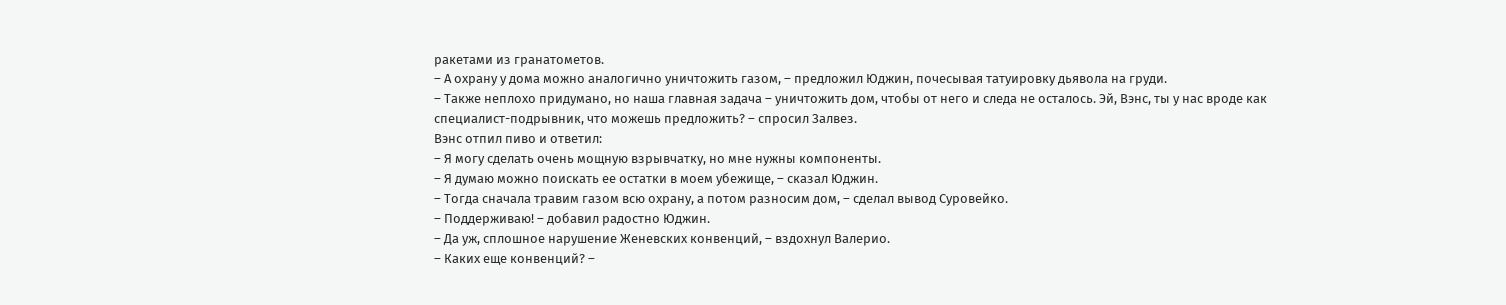ракетами из гранатометов.
– А охрану у дома можно аналогично уничтожить газом, – предложил Юджин, почесывая татуировку дьявола на груди.
– Также неплохо придумано, но наша главная задача – уничтожить дом, чтобы от него и следа не осталось. Эй, Вэнс, ты у нас вроде как специалист-подрывник, что можешь предложить? – спросил Залвез.
Вэнс отпил пиво и ответил:
– Я могу сделать очень мощную взрывчатку, но мне нужны компоненты.
– Я думаю можно поискать ее остатки в моем убежище, – сказал Юджин.
– Тогда сначала травим газом всю охрану, а потом разносим дом, – сделал вывод Суровейко.
– Поддерживаю! – добавил радостно Юджин.
– Да уж, сплошное нарушение Женевских конвенций, – вздохнул Валерио.
– Каких еще конвенций? –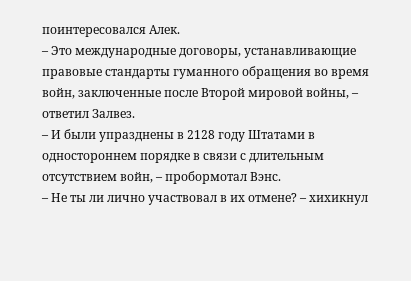поинтересовался Алек.
– Это международные договоры, устанавливающие правовые стандарты гуманного обращения во время войн, заключенные после Второй мировой войны, – ответил Залвез.
– И были упразднены в 2128 году Штатами в одностороннем порядке в связи с длительным отсутствием войн, – пробормотал Вэнс.
– Не ты ли лично участвовал в их отмене? – хихикнул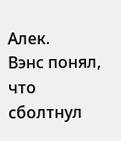Алек.
Вэнс понял, что сболтнул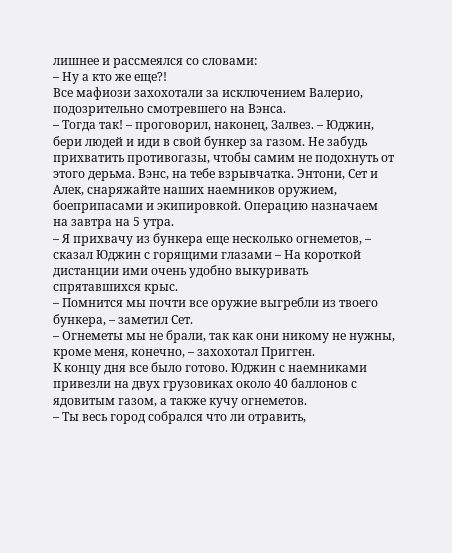лишнее и рассмеялся со словами:
– Ну а кто же еще?!
Все мафиози захохотали за исключением Валерио, подозрительно смотревшего на Вэнса.
– Тогда так! – проговорил, наконец, Залвез. – Юджин, бери людей и иди в свой бункер за газом. Не забудь прихватить противогазы, чтобы самим не подохнуть от этого дерьма. Вэнс, на тебе взрывчатка. Энтони, Сет и Алек, снаряжайте наших наемников оружием, боеприпасами и экипировкой. Операцию назначаем на завтра на 5 утра.
– Я прихвачу из бункера еще несколько огнеметов, – сказал Юджин с горящими глазами – На короткой дистанции ими очень удобно выкуривать спрятавшихся крыс.
– Помнится мы почти все оружие выгребли из твоего бункера, – заметил Сет.
– Огнеметы мы не брали, так как они никому не нужны, кроме меня, конечно, – захохотал Пригген.
К концу дня все было готово. Юджин с наемниками привезли на двух грузовиках около 40 баллонов с ядовитым газом, а также кучу огнеметов.
– Ты весь город собрался что ли отравить,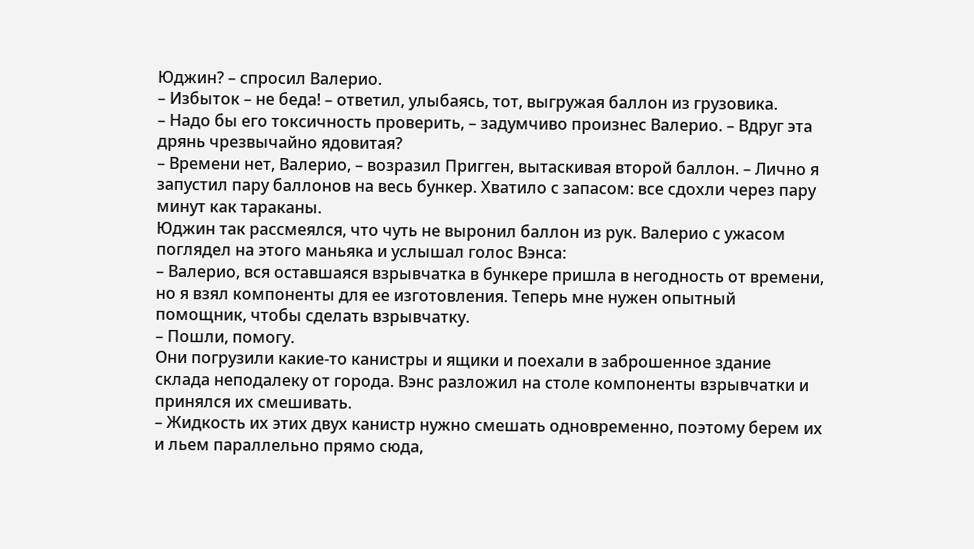Юджин? – спросил Валерио.
– Избыток – не беда! – ответил, улыбаясь, тот, выгружая баллон из грузовика.
– Надо бы его токсичность проверить, – задумчиво произнес Валерио. – Вдруг эта дрянь чрезвычайно ядовитая?
– Времени нет, Валерио, – возразил Пригген, вытаскивая второй баллон. – Лично я запустил пару баллонов на весь бункер. Хватило с запасом: все сдохли через пару минут как тараканы.
Юджин так рассмеялся, что чуть не выронил баллон из рук. Валерио с ужасом поглядел на этого маньяка и услышал голос Вэнса:
– Валерио, вся оставшаяся взрывчатка в бункере пришла в негодность от времени, но я взял компоненты для ее изготовления. Теперь мне нужен опытный помощник, чтобы сделать взрывчатку.
– Пошли, помогу.
Они погрузили какие-то канистры и ящики и поехали в заброшенное здание склада неподалеку от города. Вэнс разложил на столе компоненты взрывчатки и принялся их смешивать.
– Жидкость их этих двух канистр нужно смешать одновременно, поэтому берем их и льем параллельно прямо сюда,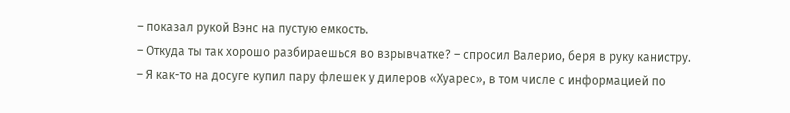– показал рукой Вэнс на пустую емкость.
– Откуда ты так хорошо разбираешься во взрывчатке? – спросил Валерио, беря в руку канистру.
– Я как-то на досуге купил пару флешек у дилеров «Хуарес», в том числе с информацией по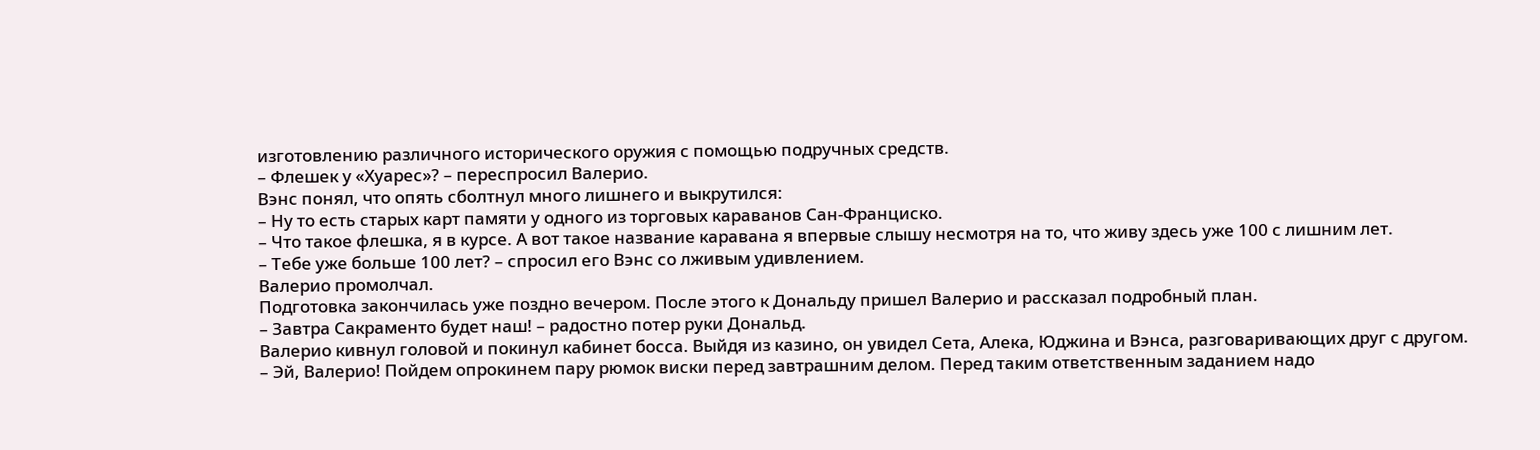изготовлению различного исторического оружия с помощью подручных средств.
– Флешек у «Хуарес»? – переспросил Валерио.
Вэнс понял, что опять сболтнул много лишнего и выкрутился:
– Ну то есть старых карт памяти у одного из торговых караванов Сан-Франциско.
– Что такое флешка, я в курсе. А вот такое название каравана я впервые слышу несмотря на то, что живу здесь уже 100 с лишним лет.
– Тебе уже больше 100 лет? – спросил его Вэнс со лживым удивлением.
Валерио промолчал.
Подготовка закончилась уже поздно вечером. После этого к Дональду пришел Валерио и рассказал подробный план.
– Завтра Сакраменто будет наш! – радостно потер руки Дональд.
Валерио кивнул головой и покинул кабинет босса. Выйдя из казино, он увидел Сета, Алека, Юджина и Вэнса, разговаривающих друг с другом.
– Эй, Валерио! Пойдем опрокинем пару рюмок виски перед завтрашним делом. Перед таким ответственным заданием надо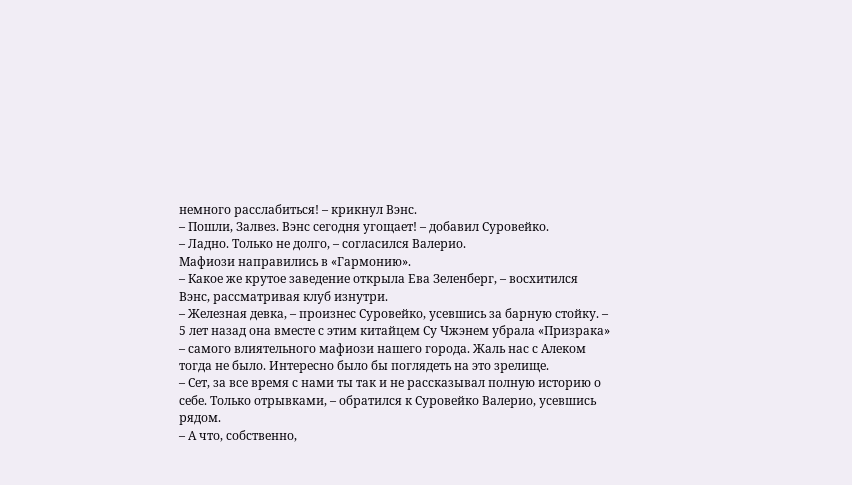немного расслабиться! – крикнул Вэнс.
– Пошли, Залвез. Вэнс сегодня угощает! – добавил Суровейко.
– Ладно. Только не долго, – согласился Валерио.
Мафиози направились в «Гармонию».
– Какое же крутое заведение открыла Ева Зеленберг, – восхитился Вэнс, рассматривая клуб изнутри.
– Железная девка, – произнес Суровейко, усевшись за барную стойку. – 5 лет назад она вместе с этим китайцем Су Чжэнем убрала «Призрака» – самого влиятельного мафиози нашего города. Жаль нас с Алеком тогда не было. Интересно было бы поглядеть на это зрелище.
– Сет, за все время с нами ты так и не рассказывал полную историю о себе. Только отрывками, – обратился к Суровейко Валерио, усевшись рядом.
– А что, собственно,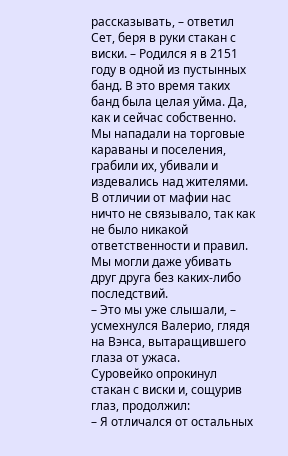рассказывать, – ответил Сет, беря в руки стакан с виски. – Родился я в 2151 году в одной из пустынных банд. В это время таких банд была целая уйма. Да, как и сейчас собственно. Мы нападали на торговые караваны и поселения, грабили их, убивали и издевались над жителями. В отличии от мафии нас ничто не связывало, так как не было никакой ответственности и правил. Мы могли даже убивать друг друга без каких-либо последствий.
– Это мы уже слышали, – усмехнулся Валерио, глядя на Вэнса, вытаращившего глаза от ужаса.
Суровейко опрокинул стакан с виски и, сощурив глаз, продолжил:
– Я отличался от остальных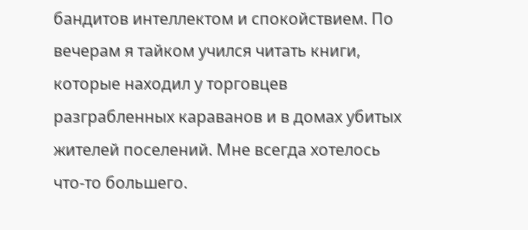бандитов интеллектом и спокойствием. По вечерам я тайком учился читать книги, которые находил у торговцев разграбленных караванов и в домах убитых жителей поселений. Мне всегда хотелось что-то большего.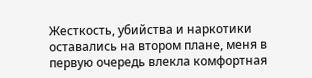Жесткость, убийства и наркотики оставались на втором плане, меня в первую очередь влекла комфортная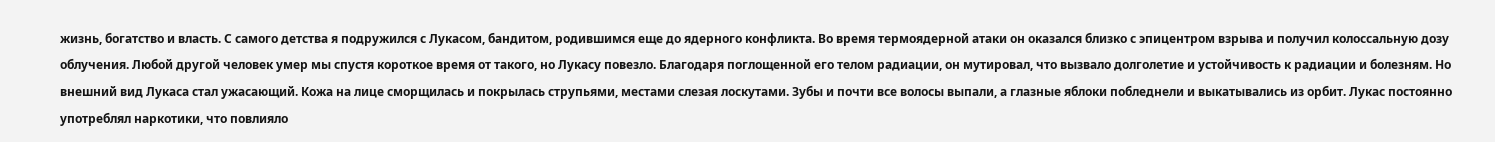жизнь, богатство и власть. С самого детства я подружился с Лукасом, бандитом, родившимся еще до ядерного конфликта. Во время термоядерной атаки он оказался близко с эпицентром взрыва и получил колоссальную дозу облучения. Любой другой человек умер мы спустя короткое время от такого, но Лукасу повезло. Благодаря поглощенной его телом радиации, он мутировал, что вызвало долголетие и устойчивость к радиации и болезням. Но внешний вид Лукаса стал ужасающий. Кожа на лице сморщилась и покрылась струпьями, местами слезая лоскутами. Зубы и почти все волосы выпали, а глазные яблоки побледнели и выкатывались из орбит. Лукас постоянно употреблял наркотики, что повлияло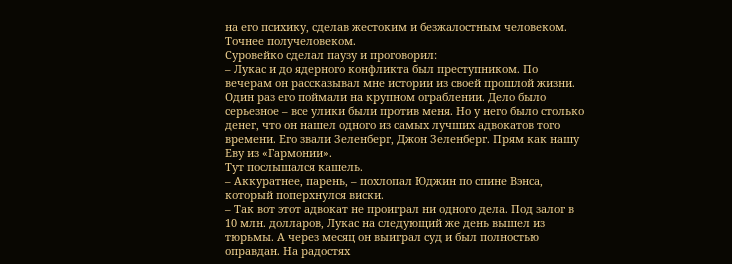на его психику, сделав жестоким и безжалостным человеком. Точнее получеловеком.
Суровейко сделал паузу и проговорил:
– Лукас и до ядерного конфликта был преступником. По вечерам он рассказывал мне истории из своей прошлой жизни. Один раз его поймали на крупном ограблении. Дело было серьезное – все улики были против меня. Но у него было столько денег, что он нашел одного из самых лучших адвокатов того времени. Его звали Зеленберг, Джон Зеленберг. Прям как нашу Еву из «Гармонии».
Тут послышался кашель.
– Аккуратнее, парень, – похлопал Юджин по спине Вэнса, который поперхнулся виски.
– Так вот этот адвокат не проиграл ни одного дела. Под залог в 10 млн. долларов, Лукас на следующий же день вышел из тюрьмы. А через месяц он выиграл суд и был полностью оправдан. На радостях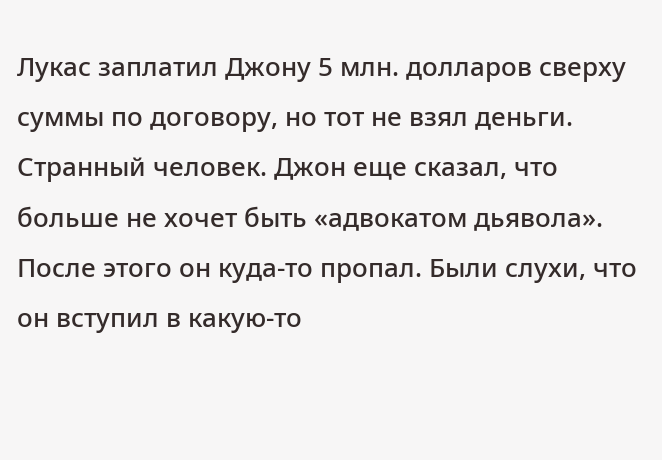Лукас заплатил Джону 5 млн. долларов сверху суммы по договору, но тот не взял деньги. Странный человек. Джон еще сказал, что больше не хочет быть «адвокатом дьявола». После этого он куда-то пропал. Были слухи, что он вступил в какую-то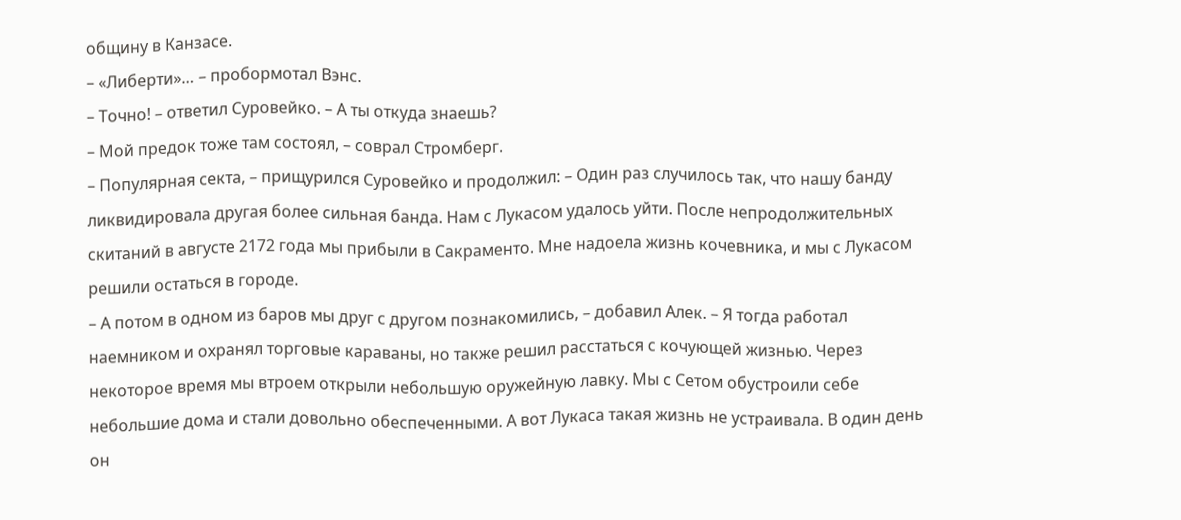общину в Канзасе.
– «Либерти»… – пробормотал Вэнс.
– Точно! – ответил Суровейко. – А ты откуда знаешь?
– Мой предок тоже там состоял, – соврал Стромберг.
– Популярная секта, – прищурился Суровейко и продолжил: – Один раз случилось так, что нашу банду ликвидировала другая более сильная банда. Нам с Лукасом удалось уйти. После непродолжительных скитаний в августе 2172 года мы прибыли в Сакраменто. Мне надоела жизнь кочевника, и мы с Лукасом решили остаться в городе.
– А потом в одном из баров мы друг с другом познакомились, – добавил Алек. – Я тогда работал наемником и охранял торговые караваны, но также решил расстаться с кочующей жизнью. Через некоторое время мы втроем открыли небольшую оружейную лавку. Мы с Сетом обустроили себе небольшие дома и стали довольно обеспеченными. А вот Лукаса такая жизнь не устраивала. В один день он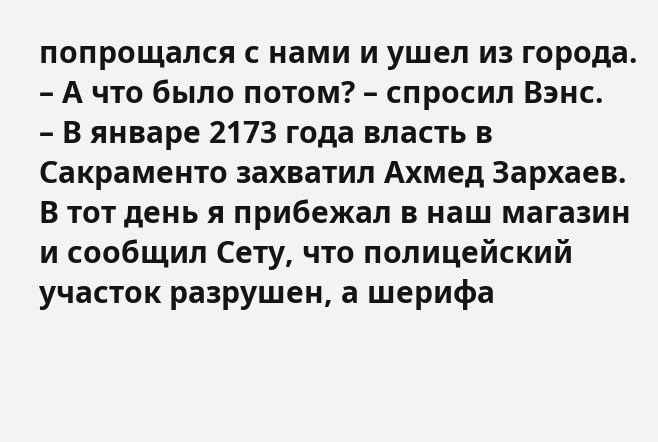попрощался с нами и ушел из города.
– А что было потом? – спросил Вэнс.
– В январе 2173 года власть в Сакраменто захватил Ахмед Зархаев. В тот день я прибежал в наш магазин и сообщил Сету, что полицейский участок разрушен, а шерифа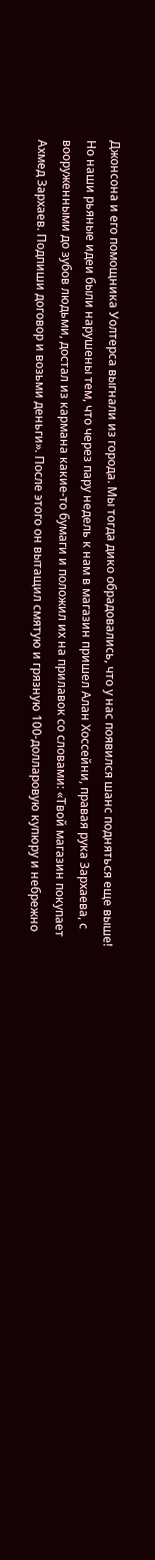Джонсона и его помощника Уолтерса выгнали из города. Мы тогда дико обрадовались, что у нас появился шанс подняться еще выше! Но наши рьяные идеи были нарушены тем, что через пару недель к нам в магазин пришел Алан Хоссейни, правая рука Зархаева, с вооруженными до зубов людьми, достал из кармана какие-то бумаги и положил их на прилавок со словами: «Твой магазин покупает Ахмед Зархаев. Подпиши договор и возьми деньги». После этого он вытащил смятую и грязную 100-долларовую купюру и небрежно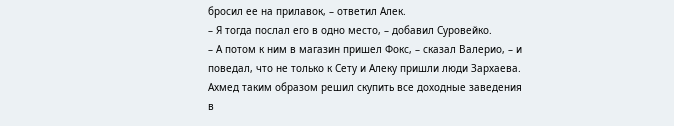бросил ее на прилавок, – ответил Алек.
– Я тогда послал его в одно место, – добавил Суровейко.
– А потом к ним в магазин пришел Фокс, – сказал Валерио, – и поведал, что не только к Сету и Алеку пришли люди Зархаева. Ахмед таким образом решил скупить все доходные заведения в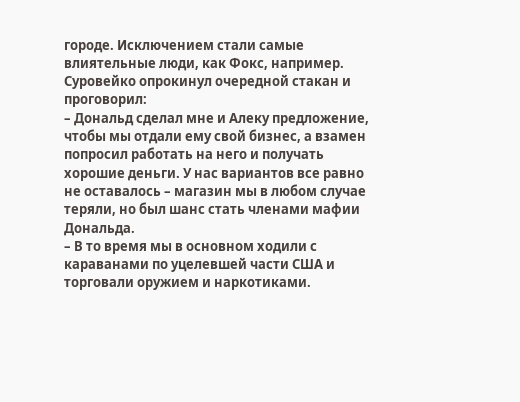городе. Исключением стали самые влиятельные люди, как Фокс, например.
Суровейко опрокинул очередной стакан и проговорил:
– Дональд сделал мне и Алеку предложение, чтобы мы отдали ему свой бизнес, а взамен попросил работать на него и получать хорошие деньги. У нас вариантов все равно не оставалось – магазин мы в любом случае теряли, но был шанс стать членами мафии Дональда.
– В то время мы в основном ходили с караванами по уцелевшей части США и торговали оружием и наркотиками.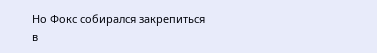Но Фокс собирался закрепиться в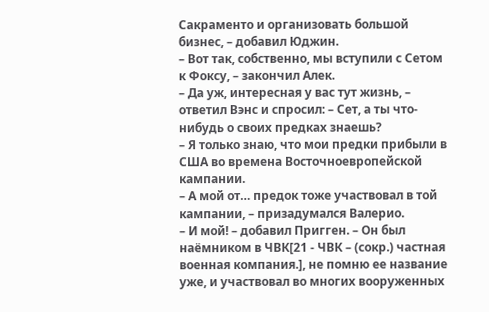Сакраменто и организовать большой бизнес, – добавил Юджин.
– Вот так, собственно, мы вступили с Сетом к Фоксу, – закончил Алек.
– Да уж, интересная у вас тут жизнь, – ответил Вэнс и спросил: – Сет, а ты что-нибудь о своих предках знаешь?
– Я только знаю, что мои предки прибыли в США во времена Восточноевропейской кампании.
– А мой от… предок тоже участвовал в той кампании, – призадумался Валерио.
– И мой! – добавил Пригген. – Он был наёмником в ЧВК[21 - ЧВК – (сокр.) частная военная компания.], не помню ее название уже, и участвовал во многих вооруженных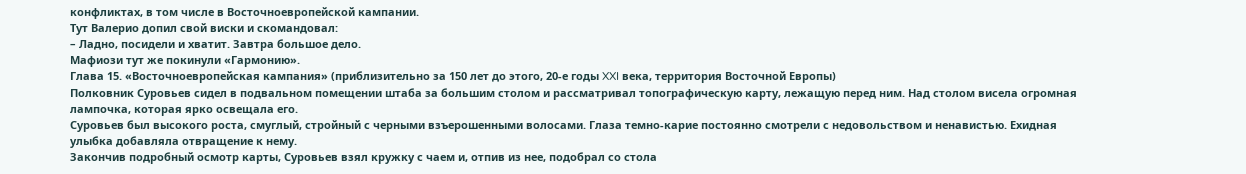конфликтах, в том числе в Восточноевропейской кампании.
Тут Валерио допил свой виски и скомандовал:
– Ладно, посидели и хватит. Завтра большое дело.
Мафиози тут же покинули «Гармонию».
Глава 15. «Восточноевропейская кампания» (приблизительно за 150 лет до этого, 20-е годы XXI века, территория Восточной Европы)
Полковник Суровьев сидел в подвальном помещении штаба за большим столом и рассматривал топографическую карту, лежащую перед ним. Над столом висела огромная лампочка, которая ярко освещала его.
Суровьев был высокого роста, смуглый, стройный с черными взъерошенными волосами. Глаза темно-карие постоянно смотрели с недовольством и ненавистью. Ехидная улыбка добавляла отвращение к нему.
Закончив подробный осмотр карты, Суровьев взял кружку с чаем и, отпив из нее, подобрал со стола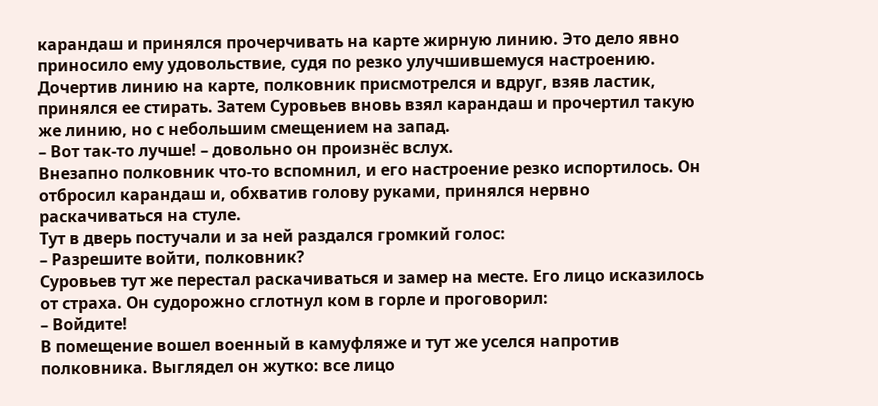карандаш и принялся прочерчивать на карте жирную линию. Это дело явно приносило ему удовольствие, судя по резко улучшившемуся настроению. Дочертив линию на карте, полковник присмотрелся и вдруг, взяв ластик, принялся ее стирать. Затем Суровьев вновь взял карандаш и прочертил такую же линию, но с небольшим смещением на запад.
– Вот так-то лучше! – довольно он произнёс вслух.
Внезапно полковник что-то вспомнил, и его настроение резко испортилось. Он отбросил карандаш и, обхватив голову руками, принялся нервно раскачиваться на стуле.
Тут в дверь постучали и за ней раздался громкий голос:
– Разрешите войти, полковник?
Суровьев тут же перестал раскачиваться и замер на месте. Его лицо исказилось от страха. Он судорожно сглотнул ком в горле и проговорил:
– Войдите!
В помещение вошел военный в камуфляже и тут же уселся напротив полковника. Выглядел он жутко: все лицо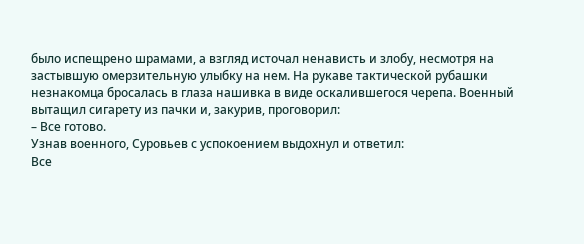было испещрено шрамами, а взгляд источал ненависть и злобу, несмотря на застывшую омерзительную улыбку на нем. На рукаве тактической рубашки незнакомца бросалась в глаза нашивка в виде оскалившегося черепа. Военный вытащил сигарету из пачки и, закурив, проговорил:
– Все готово.
Узнав военного, Суровьев с успокоением выдохнул и ответил:
Все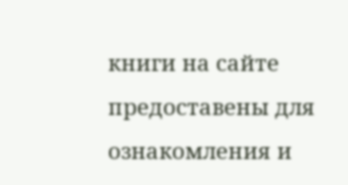книги на сайте предоставены для ознакомления и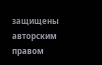защищены авторским правом